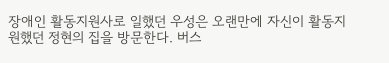장애인 활동지원사로 일했던 우성은 오랜만에 자신이 활동지원했던 정현의 집을 방문한다. 버스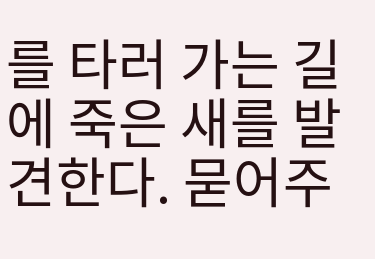를 타러 가는 길에 죽은 새를 발견한다. 묻어주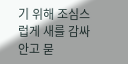기 위해 조심스럽게 새를 감싸 안고 묻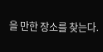을 만한 장소를 찾는다.